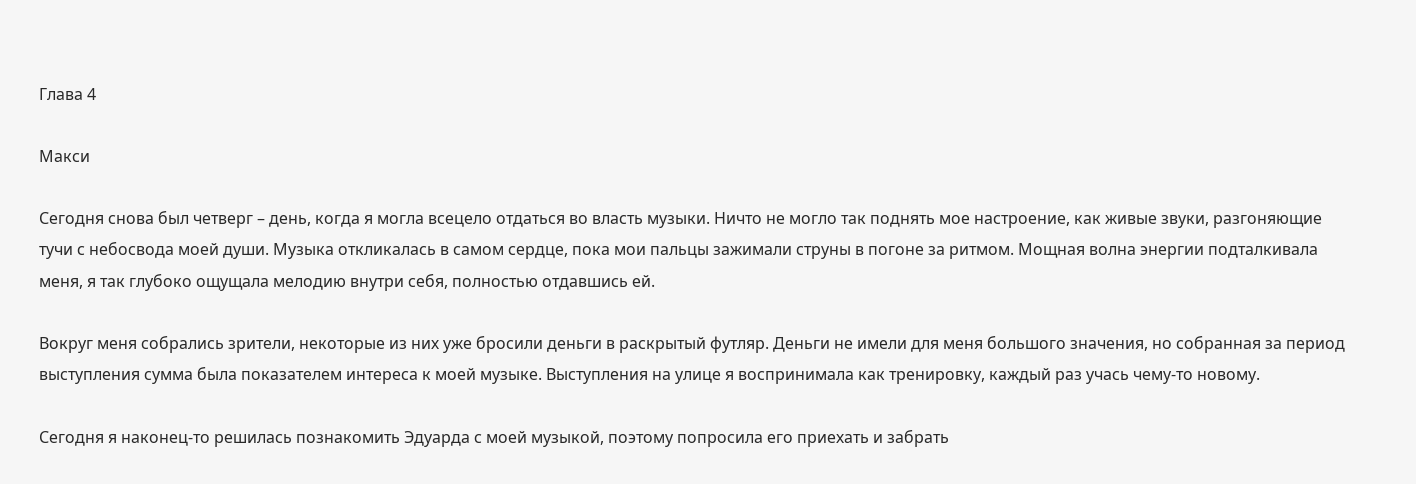Глава 4

Макси

Сегодня снова был четверг – день, когда я могла всецело отдаться во власть музыки. Ничто не могло так поднять мое настроение, как живые звуки, разгоняющие тучи с небосвода моей души. Музыка откликалась в самом сердце, пока мои пальцы зажимали струны в погоне за ритмом. Мощная волна энергии подталкивала меня, я так глубоко ощущала мелодию внутри себя, полностью отдавшись ей.

Вокруг меня собрались зрители, некоторые из них уже бросили деньги в раскрытый футляр. Деньги не имели для меня большого значения, но собранная за период выступления сумма была показателем интереса к моей музыке. Выступления на улице я воспринимала как тренировку, каждый раз учась чему-то новому.

Сегодня я наконец-то решилась познакомить Эдуарда с моей музыкой, поэтому попросила его приехать и забрать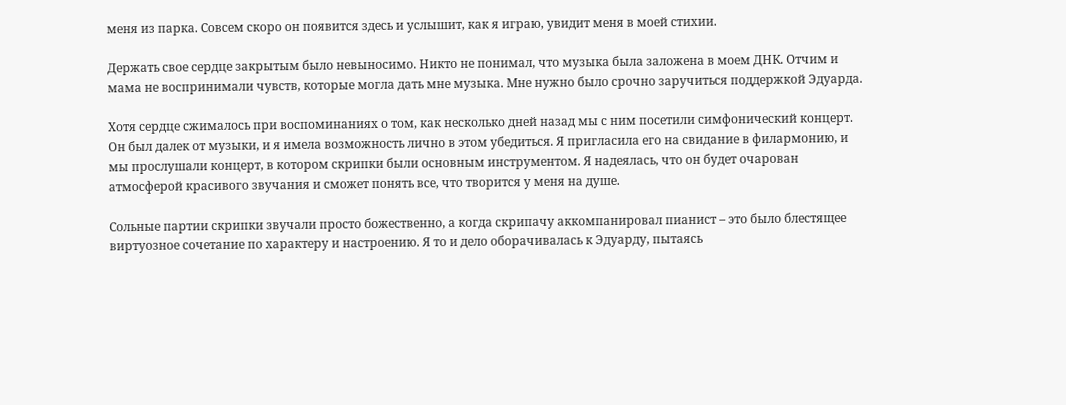меня из парка. Совсем скоро он появится здесь и услышит, как я играю, увидит меня в моей стихии.

Держать свое сердце закрытым было невыносимо. Никто не понимал, что музыка была заложена в моем ДНК. Отчим и мама не воспринимали чувств, которые могла дать мне музыка. Мне нужно было срочно заручиться поддержкой Эдуарда.

Хотя сердце сжималось при воспоминаниях о том, как несколько дней назад мы с ним посетили симфонический концерт. Он был далек от музыки, и я имела возможность лично в этом убедиться. Я пригласила его на свидание в филармонию, и мы прослушали концерт, в котором скрипки были основным инструментом. Я надеялась, что он будет очарован атмосферой красивого звучания и сможет понять все, что творится у меня на душе.

Сольные партии скрипки звучали просто божественно, а когда скрипачу аккомпанировал пианист – это было блестящее виртуозное сочетание по характеру и настроению. Я то и дело оборачивалась к Эдуарду, пытаясь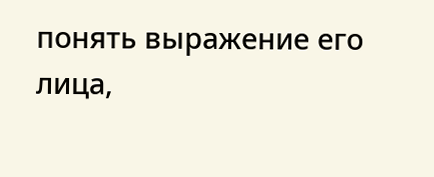понять выражение его лица,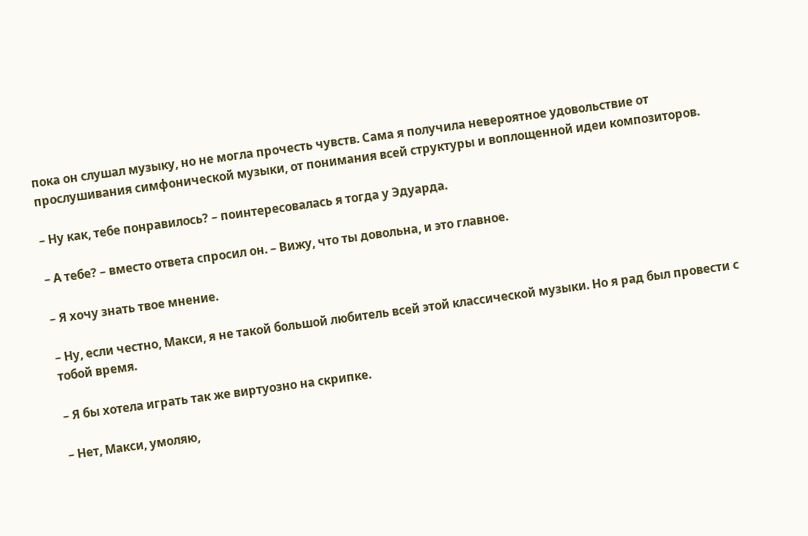пока он слушал музыку, но не могла прочесть чувств. Сама я получила невероятное удовольствие от прослушивания симфонической музыки, от понимания всей структуры и воплощенной идеи композиторов.

– Ну как, тебе понравилось? – поинтересовалась я тогда у Эдуарда.

– А тебе? – вместо ответа спросил он. – Вижу, что ты довольна, и это главное.

– Я хочу знать твое мнение.

– Ну, если честно, Макси, я не такой большой любитель всей этой классической музыки. Но я рад был провести с тобой время.

– Я бы хотела играть так же виртуозно на скрипке.

– Нет, Макси, умоляю,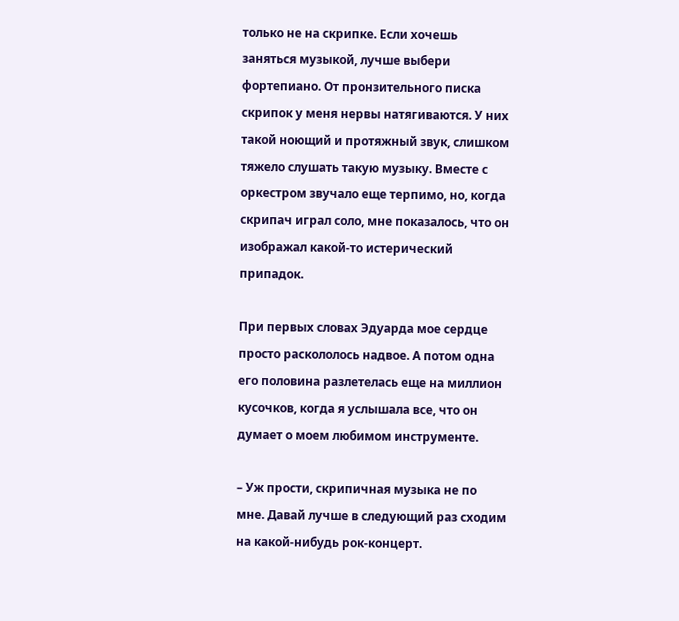только не на скрипке. Если хочешь заняться музыкой, лучше выбери фортепиано. От пронзительного писка скрипок у меня нервы натягиваются. У них такой ноющий и протяжный звук, слишком тяжело слушать такую музыку. Вместе с оркестром звучало еще терпимо, но, когда скрипач играл соло, мне показалось, что он изображал какой-то истерический припадок.

При первых словах Эдуарда мое сердце просто раскололось надвое. А потом одна его половина разлетелась еще на миллион кусочков, когда я услышала все, что он думает о моем любимом инструменте.

– Уж прости, скрипичная музыка не по мне. Давай лучше в следующий раз сходим на какой-нибудь рок-концерт.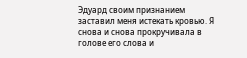Эдуард своим признанием заставил меня истекать кровью. Я снова и снова прокручивала в голове его слова и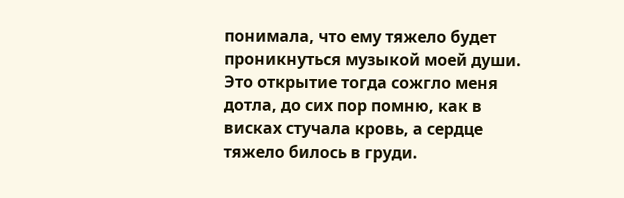понимала, что ему тяжело будет проникнуться музыкой моей души. Это открытие тогда сожгло меня дотла, до сих пор помню, как в висках стучала кровь, а сердце тяжело билось в груди.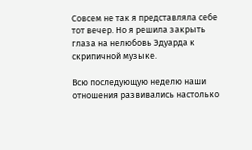Совсем не так я представляла себе тот вечер. Но я решила закрыть глаза на нелюбовь Эдуарда к скрипичной музыке.

Всю последующую неделю наши отношения развивались настолько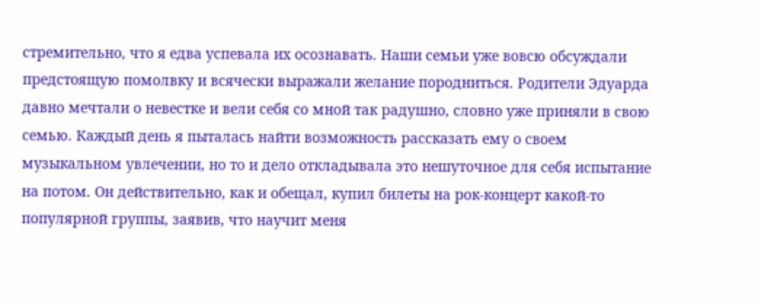стремительно, что я едва успевала их осознавать. Наши семьи уже вовсю обсуждали предстоящую помолвку и всячески выражали желание породниться. Родители Эдуарда давно мечтали о невестке и вели себя со мной так радушно, словно уже приняли в свою семью. Каждый день я пыталась найти возможность рассказать ему о своем музыкальном увлечении, но то и дело откладывала это нешуточное для себя испытание на потом. Он действительно, как и обещал, купил билеты на рок-концерт какой-то популярной группы, заявив, что научит меня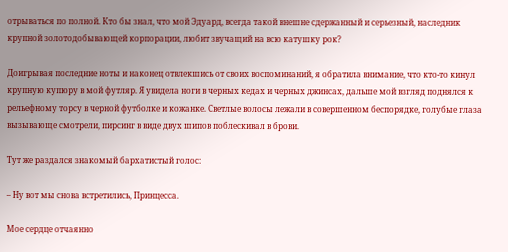отрываться по полной. Кто бы знал, что мой Эдуард, всегда такой внешне сдержанный и серьезный, наследник крупной золотодобывающей корпорации, любит звучащий на всю катушку рок?

Доигрывая последние ноты и наконец отвлекшись от своих воспоминаний, я обратила внимание, что кто-то кинул крупную купюру в мой футляр. Я увидела ноги в черных кедах и черных джинсах, дальше мой взгляд поднялся к рельефному торсу в черной футболке и кожанке. Светлые волосы лежали в совершенном беспорядке, голубые глаза вызывающе смотрели, пирсинг в виде двух шипов поблескивал в брови.

Тут же раздался знакомый бархатистый голос:

– Ну вот мы снова встретились, Принцесса.

Мое сердце отчаянно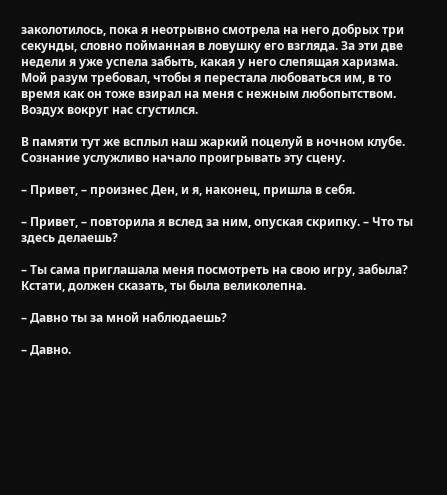заколотилось, пока я неотрывно смотрела на него добрых три секунды, словно пойманная в ловушку его взгляда. За эти две недели я уже успела забыть, какая у него слепящая харизма. Мой разум требовал, чтобы я перестала любоваться им, в то время как он тоже взирал на меня с нежным любопытством. Воздух вокруг нас сгустился.

В памяти тут же всплыл наш жаркий поцелуй в ночном клубе. Сознание услужливо начало проигрывать эту сцену.

– Привет, – произнес Ден, и я, наконец, пришла в себя.

– Привет, – повторила я вслед за ним, опуская скрипку. – Что ты здесь делаешь?

– Ты сама приглашала меня посмотреть на свою игру, забыла? Кстати, должен сказать, ты была великолепна.

– Давно ты за мной наблюдаешь?

– Давно.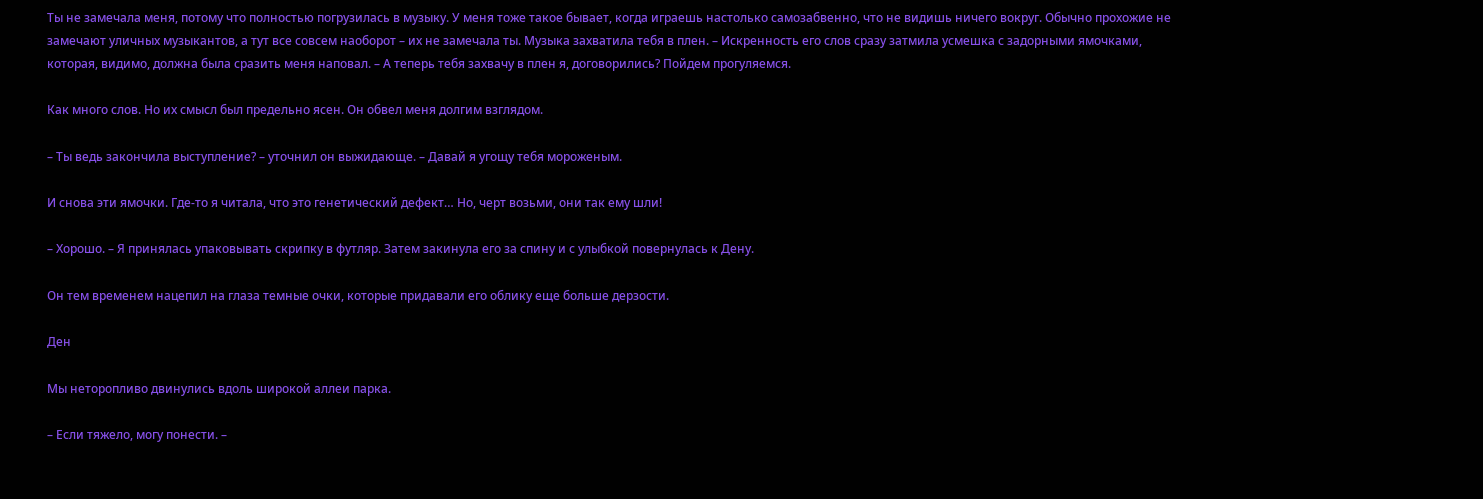Ты не замечала меня, потому что полностью погрузилась в музыку. У меня тоже такое бывает, когда играешь настолько самозабвенно, что не видишь ничего вокруг. Обычно прохожие не замечают уличных музыкантов, а тут все совсем наоборот – их не замечала ты. Музыка захватила тебя в плен. – Искренность его слов сразу затмила усмешка с задорными ямочками, которая, видимо, должна была сразить меня наповал. – А теперь тебя захвачу в плен я, договорились? Пойдем прогуляемся.

Как много слов. Но их смысл был предельно ясен. Он обвел меня долгим взглядом.

– Ты ведь закончила выступление? – уточнил он выжидающе. – Давай я угощу тебя мороженым.

И снова эти ямочки. Где-то я читала, что это генетический дефект… Но, черт возьми, они так ему шли!

– Хорошо. – Я принялась упаковывать скрипку в футляр. Затем закинула его за спину и с улыбкой повернулась к Дену.

Он тем временем нацепил на глаза темные очки, которые придавали его облику еще больше дерзости.

Ден

Мы неторопливо двинулись вдоль широкой аллеи парка.

– Если тяжело, могу понести. –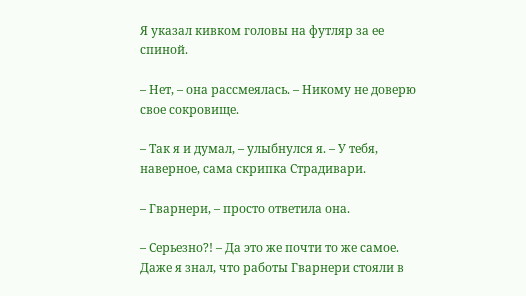Я указал кивком головы на футляр за ее спиной.

– Нет, – она рассмеялась. – Никому не доверю свое сокровище.

– Так я и думал, – улыбнулся я. – У тебя, наверное, сама скрипка Страдивари.

– Гварнери, – просто ответила она.

– Серьезно?! – Да это же почти то же самое. Даже я знал, что работы Гварнери стояли в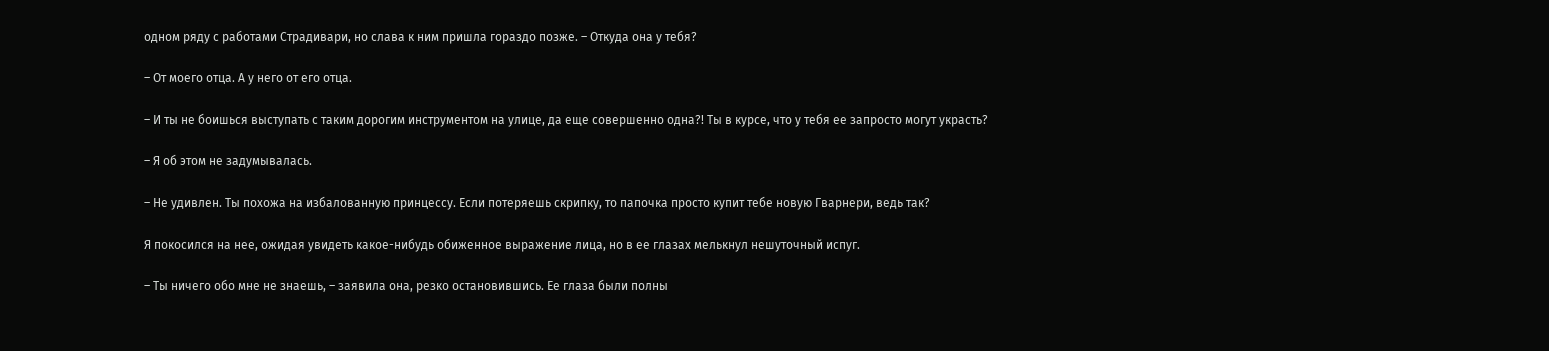одном ряду с работами Страдивари, но слава к ним пришла гораздо позже. – Откуда она у тебя?

– От моего отца. А у него от его отца.

– И ты не боишься выступать с таким дорогим инструментом на улице, да еще совершенно одна?! Ты в курсе, что у тебя ее запросто могут украсть?

– Я об этом не задумывалась.

– Не удивлен. Ты похожа на избалованную принцессу. Если потеряешь скрипку, то папочка просто купит тебе новую Гварнери, ведь так?

Я покосился на нее, ожидая увидеть какое-нибудь обиженное выражение лица, но в ее глазах мелькнул нешуточный испуг.

– Ты ничего обо мне не знаешь, – заявила она, резко остановившись. Ее глаза были полны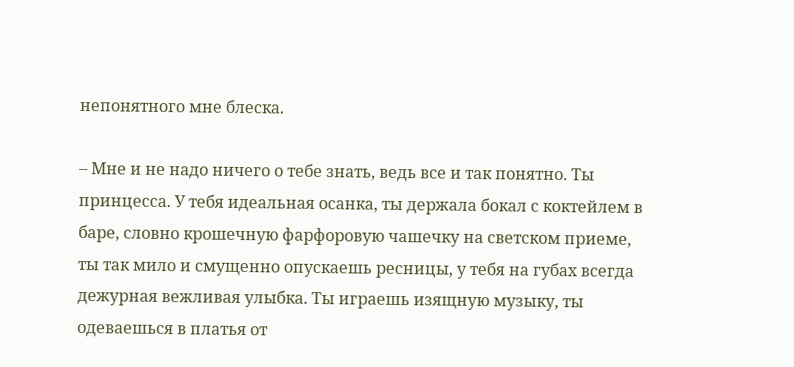непонятного мне блеска.

– Мне и не надо ничего о тебе знать, ведь все и так понятно. Ты принцесса. У тебя идеальная осанка, ты держала бокал с коктейлем в баре, словно крошечную фарфоровую чашечку на светском приеме, ты так мило и смущенно опускаешь ресницы, у тебя на губах всегда дежурная вежливая улыбка. Ты играешь изящную музыку, ты одеваешься в платья от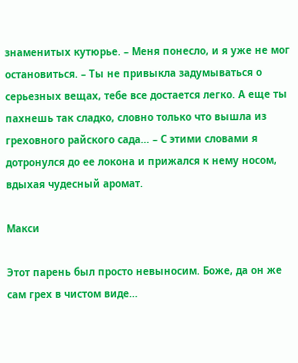знаменитых кутюрье. – Меня понесло, и я уже не мог остановиться. – Ты не привыкла задумываться о серьезных вещах, тебе все достается легко. А еще ты пахнешь так сладко, словно только что вышла из греховного райского сада… – С этими словами я дотронулся до ее локона и прижался к нему носом, вдыхая чудесный аромат.

Макси

Этот парень был просто невыносим. Боже, да он же сам грех в чистом виде…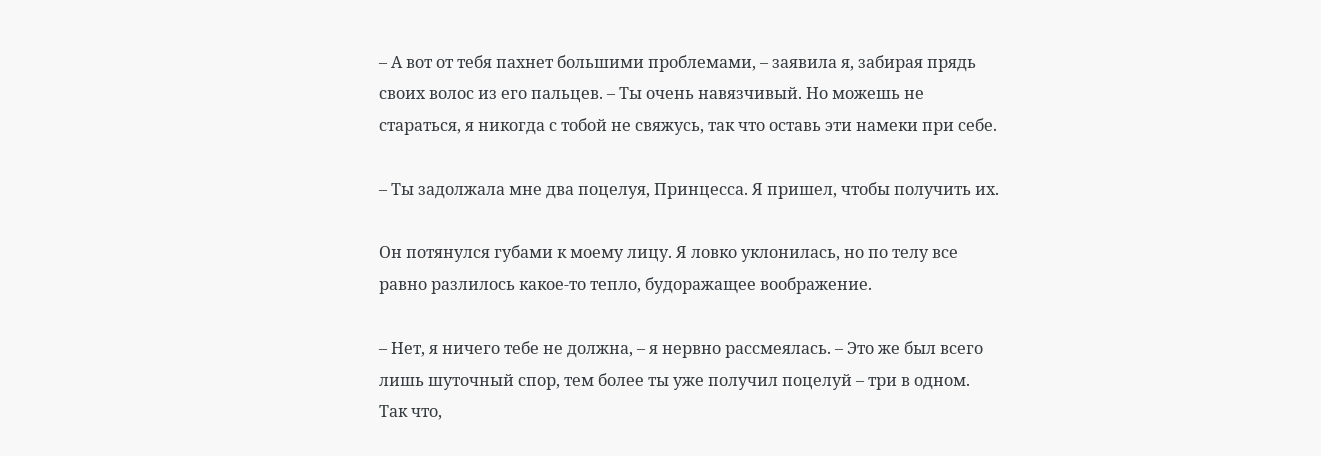– А вот от тебя пахнет большими проблемами, – заявила я, забирая прядь своих волос из его пальцев. – Ты очень навязчивый. Но можешь не стараться, я никогда с тобой не свяжусь, так что оставь эти намеки при себе.

– Ты задолжала мне два поцелуя, Принцесса. Я пришел, чтобы получить их.

Он потянулся губами к моему лицу. Я ловко уклонилась, но по телу все равно разлилось какое-то тепло, будоражащее воображение.

– Нет, я ничего тебе не должна, – я нервно рассмеялась. – Это же был всего лишь шуточный спор, тем более ты уже получил поцелуй – три в одном. Так что,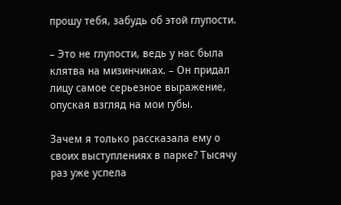прошу тебя, забудь об этой глупости.

– Это не глупости, ведь у нас была клятва на мизинчиках. – Он придал лицу самое серьезное выражение, опуская взгляд на мои губы.

Зачем я только рассказала ему о своих выступлениях в парке? Тысячу раз уже успела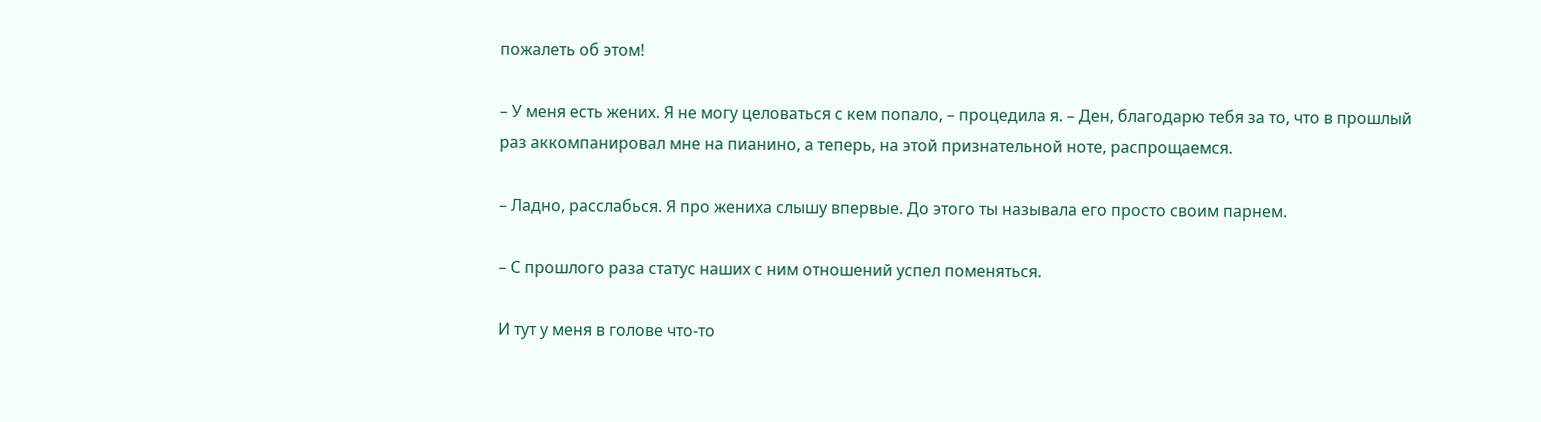пожалеть об этом!

– У меня есть жених. Я не могу целоваться с кем попало, – процедила я. – Ден, благодарю тебя за то, что в прошлый раз аккомпанировал мне на пианино, а теперь, на этой признательной ноте, распрощаемся.

– Ладно, расслабься. Я про жениха слышу впервые. До этого ты называла его просто своим парнем.

– С прошлого раза статус наших с ним отношений успел поменяться.

И тут у меня в голове что-то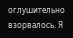оглушительно взорвалось. Я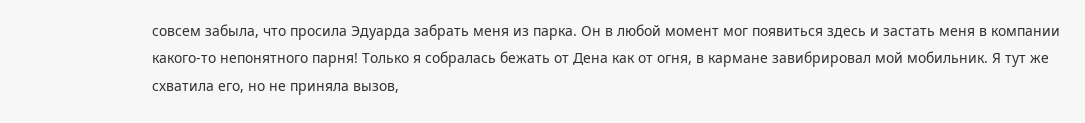совсем забыла, что просила Эдуарда забрать меня из парка. Он в любой момент мог появиться здесь и застать меня в компании какого-то непонятного парня! Только я собралась бежать от Дена как от огня, в кармане завибрировал мой мобильник. Я тут же схватила его, но не приняла вызов,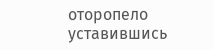оторопело уставившись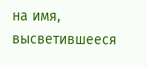на имя, высветившееся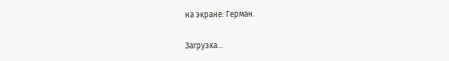на экране: Герман.

Загрузка...